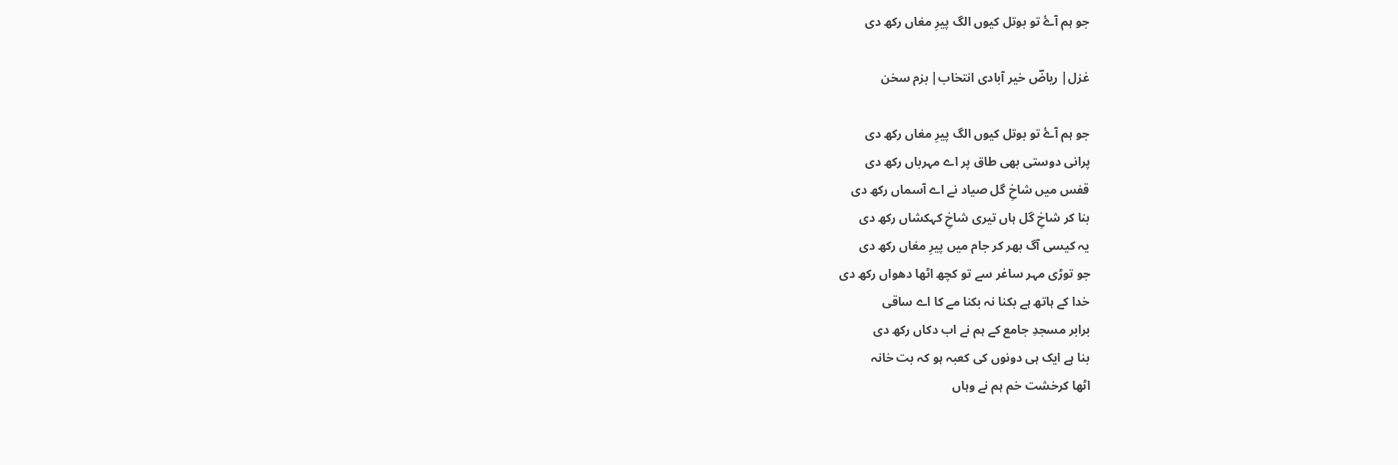جو ہم آۓ تو بوتل کیوں الگ پیرِ مغاں رکھ دی

غزل| ریاضؔ خیر آبادی انتخاب| بزم سخن

جو ہم آۓ تو بوتل کیوں الگ پیرِ مغاں رکھ دی
پرانی دوستی بهی طاق پر اے مہرباں رکھ دی
قفس میں شاخِ گل صیاد نے اے آسماں رکھ دی
بنا کر شاخِ گل ہاں تیری شاخِ کہکشاں رکھ دی
یہ کیسی آگ بھر کر جام میں پیرِ مغاں رکھ دی
جو توڑی مہر ساغر سے تو کچھ اٹھا دھواں رکھ دی
خدا کے ہاتھ ہے بکنا نہ بکنا مے کا اے ساقی
برابر مسجدِ جامع کے ہم نے اب دکاں رکھ دی
بنا ہے ایک ہی دونوں کی کعبہ ہو کہ بت خانہ
اٹھا کرخشت خم ہم نے وہاں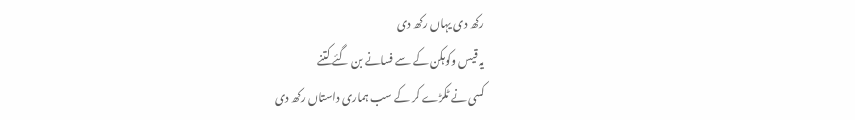رکھ دی یہاں رکھ دی
یہ قیس وکوہکن کے سے فسانے بن گئے کتنے
کسی نے ٹکڑے کر کے سب ہماری داستاں رکھ دی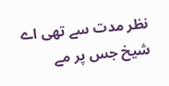نظر مدت سے تھی اے شیخ جس پر مے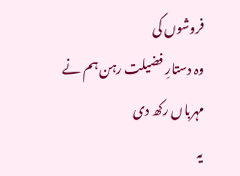فروشوں کی
وہ دستارِ فضیلت رہن ہم نے مہرباں رکھ دی
یہ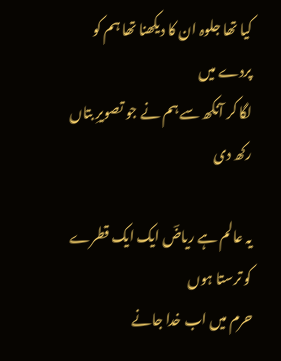کیا تھا جلوہ ان کا دیکھنا تھا ہم کو پردے میں
لگا کر آنکھ سے ہم نے جو تصویرِ بتاں رکھ دی

یہ عالم ہے ریاضؔ ایک ایک قطرے کو ترستا ہوں
حرم میں اب خدا جانے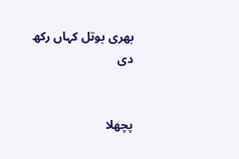بھری بوتل کہاں رکھ دی


پچھلا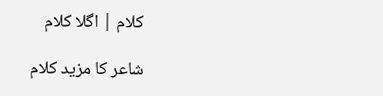کلام | اگلا کلام

شاعر کا مزید کلام